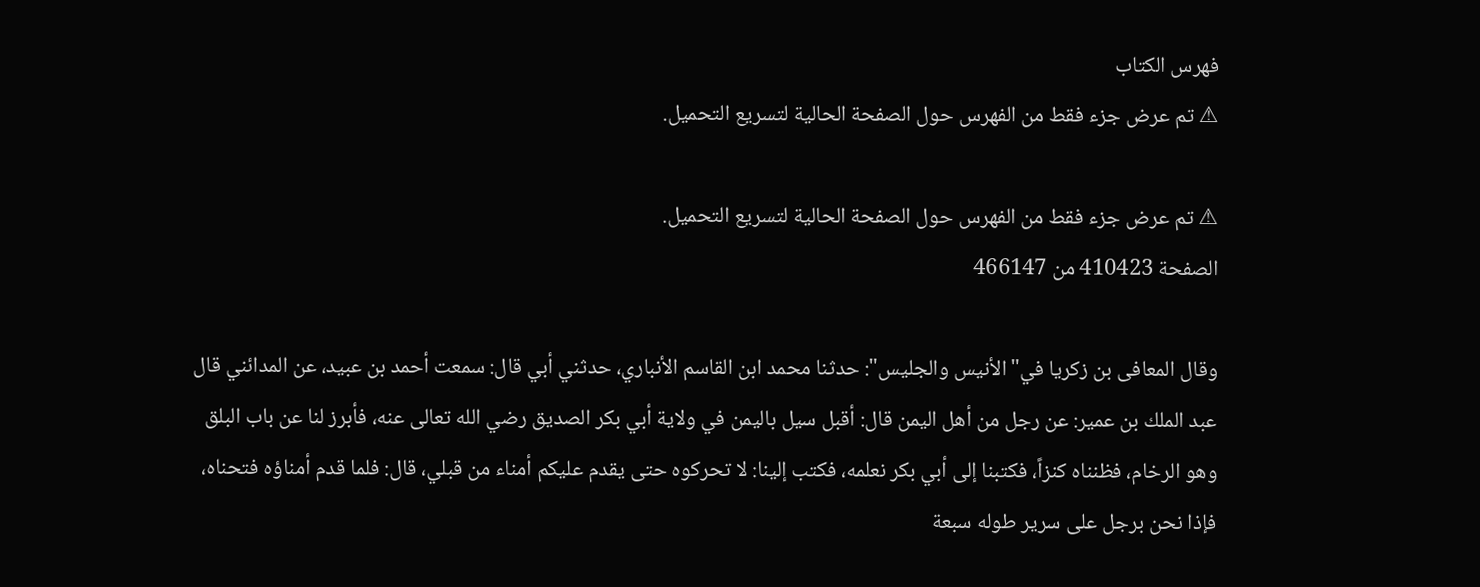فهرس الكتاب
⚠ تم عرض جزء فقط من الفهرس حول الصفحة الحالية لتسريع التحميل.

⚠ تم عرض جزء فقط من الفهرس حول الصفحة الحالية لتسريع التحميل.
الصفحة 410423 من 466147

وقال المعافى بن زكريا في"الأنيس والجليس": حدثنا محمد ابن القاسم الأنباري، حدثني أبي قال: سمعت أحمد بن عبيد، عن المدائني قال عبد الملك بن عمير: عن رجل من أهل اليمن قال: أقبل سيل باليمن في ولاية أبي بكر الصديق رضي الله تعالى عنه، فأبرز لنا عن باب البلق وهو الرخام، فظنناه كنزاً، فكتبنا إلى أبي بكر نعلمه، فكتب إلينا: لا تحركوه حتى يقدم عليكم أمناء من قبلي، قال: فلما قدم أمناؤه فتحناه، فإذا نحن برجل على سرير طوله سبعة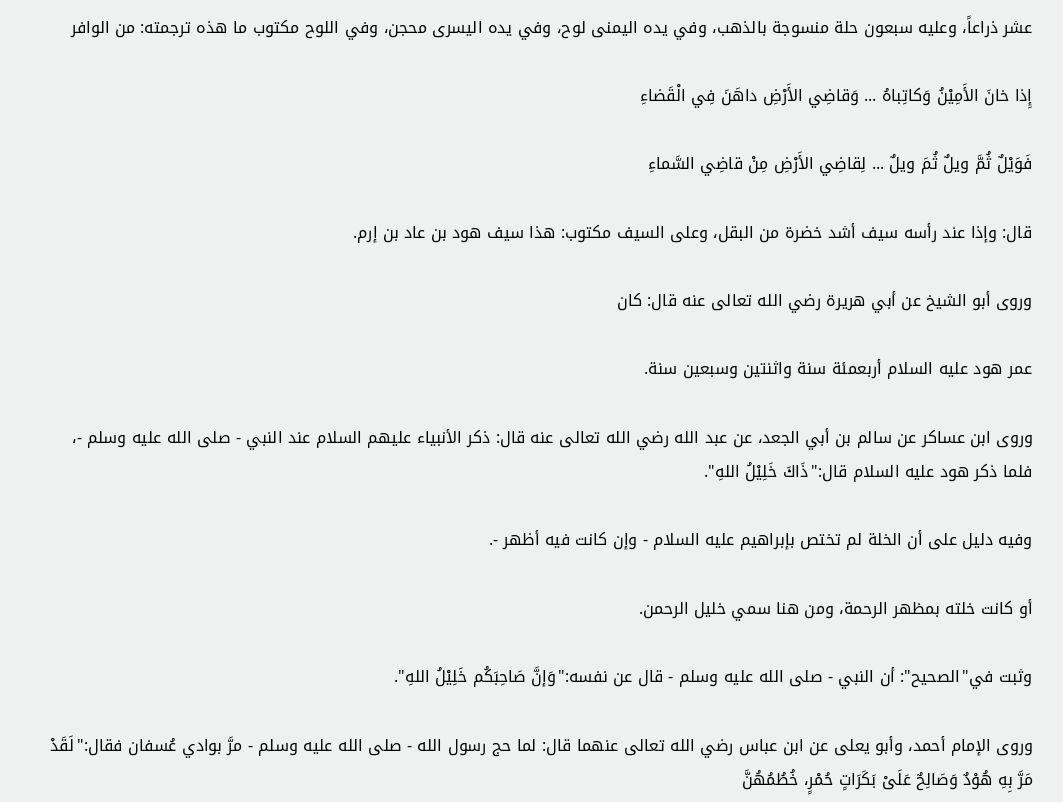عشر ذراعاً، وعليه سبعون حلة منسوجة بالذهب، وفي يده اليمنى لوح، وفي يده اليسرى محجن، وفي اللوح مكتوب ما هذه ترجمته: من الوافر

إِذا خانَ الأَمِيْنُ وَكاتِباهُ ... وَقاضِي الأَرْضِ داهَنَ فِي الْقَضاءِ

فَوَيْلٌ ثُمَّ ويلٌ ثُمَ ويلٌ ... لِقاضِي الأَرْضِ مِنْ قاضِي السَّماءِ

قال: وإذا عند رأسه سيف أشد خضرة من البقل، وعلى السيف مكتوب: هذا سيف هود بن عاد بن إرم.

وروى أبو الشيخ عن أبي هريرة رضي الله تعالى عنه قال: كان

عمر هود عليه السلام أربعمئة سنة واثنتين وسبعين سنة.

وروى ابن عساكر عن سالم بن أبي الجعد، عن عبد الله رضي الله تعالى عنه قال: ذكر الأنبياء عليهم السلام عند النبي - صلى الله عليه وسلم -، فلما ذكر هود عليه السلام قال:"ذَاكَ خَلِيْلُ اللهِ".

وفيه دليل على أن الخلة لم تختص بإبراهيم عليه السلام - وإن كانت فيه أظهر -.

أو كانت خلته بمظهر الرحمة، ومن هنا سمي خليل الرحمن.

وثبت في"الصحيح": أن النبي - صلى الله عليه وسلم - قال عن نفسه:"وَإنَّ صَاحِبَكُم خَلِيْلُ اللهِ".

وروى الإمام أحمد، وأبو يعلى عن ابن عباس رضي الله تعالى عنهما قال: لما حج رسول الله - صلى الله عليه وسلم - مرَّ بوادي عُسفان فقال:"لَقَدْ مَرَّ بِهِ هُوْدٌ وَصَالِحٌ عَلَىْ بَكَرَاتٍ حُمْرٍ، خُطُمُهُنَّ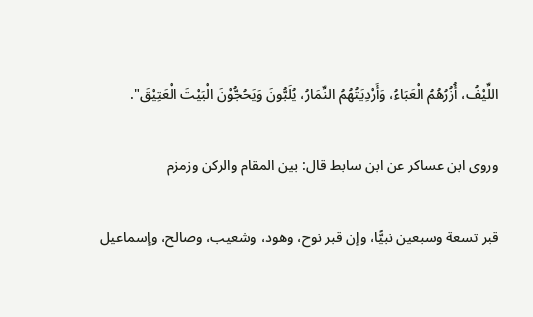اللِّيْفُ، أُزُرُهُمُ الْعَبَاءُ، وَأَرْدِيَتُهُمُ النِّمَارُ، يُلَبُّونَ وَيَحُجُّوْنَ الْبَيْتَ الْعَتِيْقَ".

وروى ابن عساكر عن ابن سابط قال: بين المقام والركن وزمزم

قبر تسعة وسبعين نبيًّا، وإن قبر نوح، وهود، وشعيب، وصالح، وإسماعيل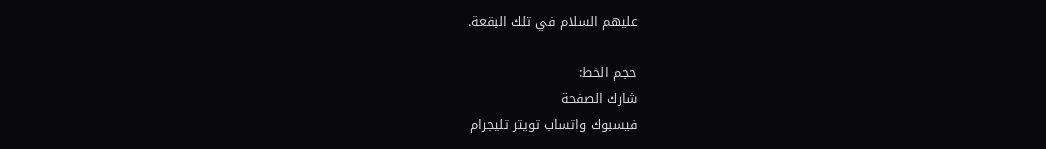عليهم السلام في تلك البقعة.

حجم الخط:
شارك الصفحة
فيسبوك واتساب تويتر تليجرام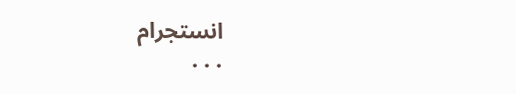انستجرام
. . .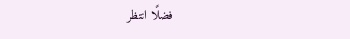فضلًا انتظر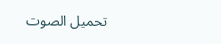تحميل الصوت